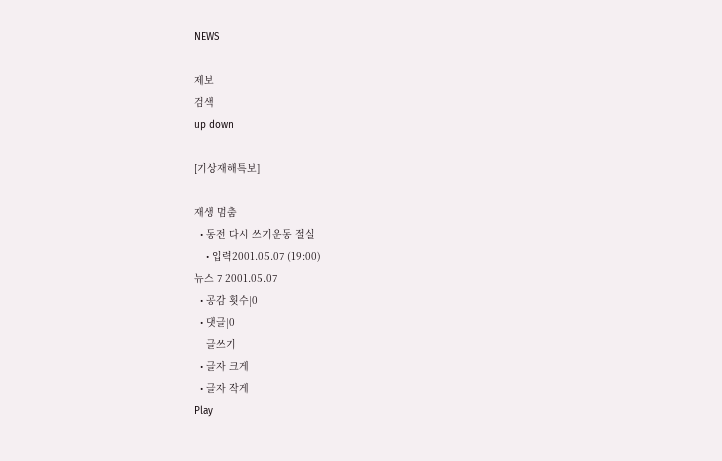NEWS

제보
검색
up down

[기상재해특보]

재생 멈춤
  • 동전 다시 쓰기운동 절실
    • 입력2001.05.07 (19:00)
뉴스 7 2001.05.07
  • 공감 횟수|0
  • 댓글|0
    글쓰기
  • 글자 크게
  • 글자 작게
Play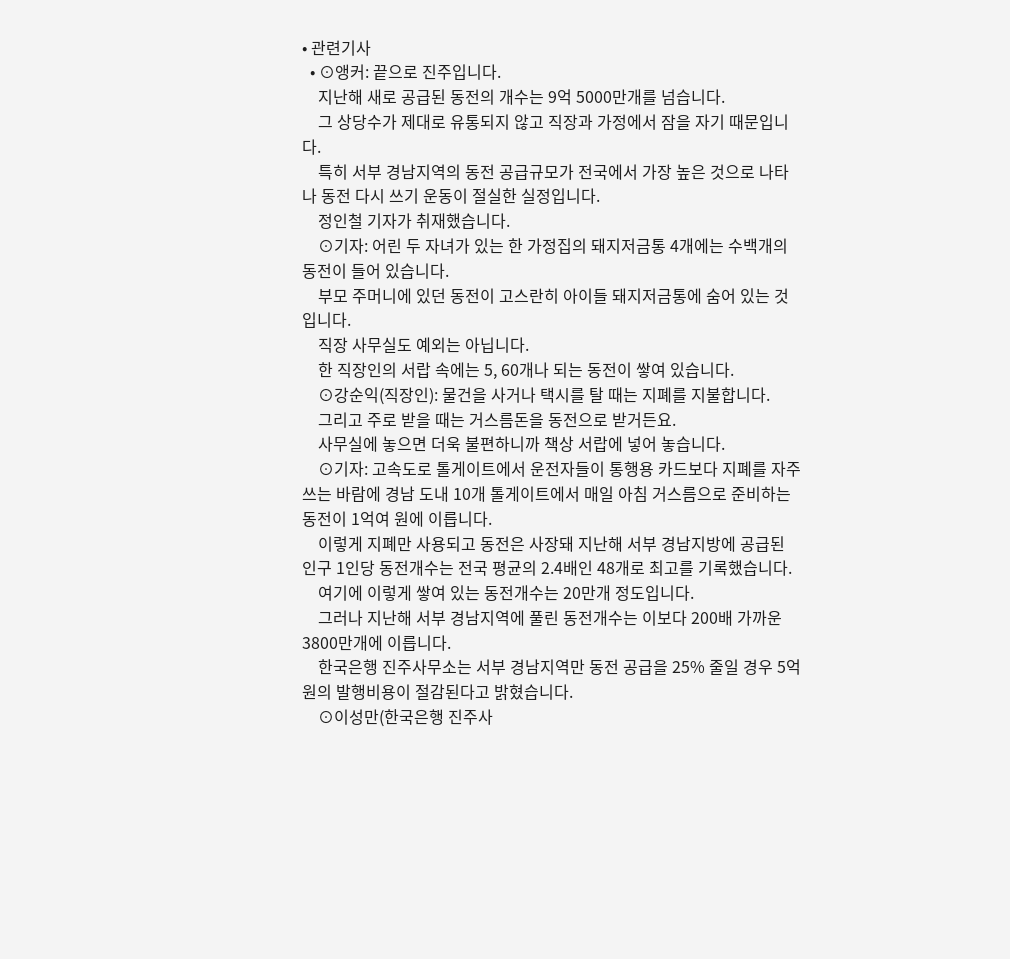• 관련기사
  • ⊙앵커: 끝으로 진주입니다.
    지난해 새로 공급된 동전의 개수는 9억 5000만개를 넘습니다.
    그 상당수가 제대로 유통되지 않고 직장과 가정에서 잠을 자기 때문입니다.
    특히 서부 경남지역의 동전 공급규모가 전국에서 가장 높은 것으로 나타나 동전 다시 쓰기 운동이 절실한 실정입니다.
    정인철 기자가 취재했습니다.
    ⊙기자: 어린 두 자녀가 있는 한 가정집의 돼지저금통 4개에는 수백개의 동전이 들어 있습니다.
    부모 주머니에 있던 동전이 고스란히 아이들 돼지저금통에 숨어 있는 것입니다.
    직장 사무실도 예외는 아닙니다.
    한 직장인의 서랍 속에는 5, 60개나 되는 동전이 쌓여 있습니다.
    ⊙강순익(직장인): 물건을 사거나 택시를 탈 때는 지폐를 지불합니다.
    그리고 주로 받을 때는 거스름돈을 동전으로 받거든요.
    사무실에 놓으면 더욱 불편하니까 책상 서랍에 넣어 놓습니다.
    ⊙기자: 고속도로 톨게이트에서 운전자들이 통행용 카드보다 지폐를 자주 쓰는 바람에 경남 도내 10개 톨게이트에서 매일 아침 거스름으로 준비하는 동전이 1억여 원에 이릅니다.
    이렇게 지폐만 사용되고 동전은 사장돼 지난해 서부 경남지방에 공급된 인구 1인당 동전개수는 전국 평균의 2.4배인 48개로 최고를 기록했습니다.
    여기에 이렇게 쌓여 있는 동전개수는 20만개 정도입니다.
    그러나 지난해 서부 경남지역에 풀린 동전개수는 이보다 200배 가까운 3800만개에 이릅니다.
    한국은행 진주사무소는 서부 경남지역만 동전 공급을 25% 줄일 경우 5억원의 발행비용이 절감된다고 밝혔습니다.
    ⊙이성만(한국은행 진주사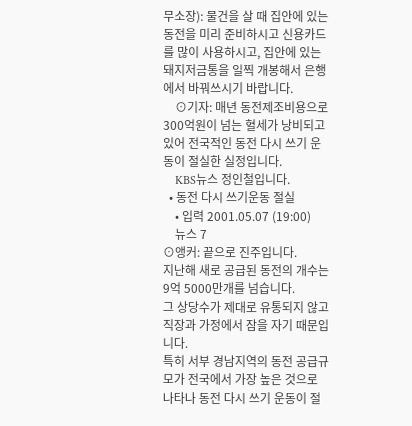무소장): 물건을 살 때 집안에 있는 동전을 미리 준비하시고 신용카드를 많이 사용하시고, 집안에 있는 돼지저금통을 일찍 개봉해서 은행에서 바꿔쓰시기 바랍니다.
    ⊙기자: 매년 동전제조비용으로 300억원이 넘는 혈세가 낭비되고 있어 전국적인 동전 다시 쓰기 운동이 절실한 실정입니다.
    KBS뉴스 정인철입니다.
  • 동전 다시 쓰기운동 절실
    • 입력 2001.05.07 (19:00)
    뉴스 7
⊙앵커: 끝으로 진주입니다.
지난해 새로 공급된 동전의 개수는 9억 5000만개를 넘습니다.
그 상당수가 제대로 유통되지 않고 직장과 가정에서 잠을 자기 때문입니다.
특히 서부 경남지역의 동전 공급규모가 전국에서 가장 높은 것으로 나타나 동전 다시 쓰기 운동이 절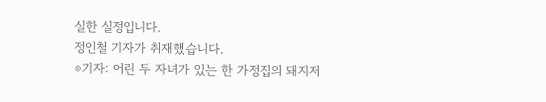실한 실정입니다.
정인철 기자가 취재했습니다.
⊙기자: 어린 두 자녀가 있는 한 가정집의 돼지저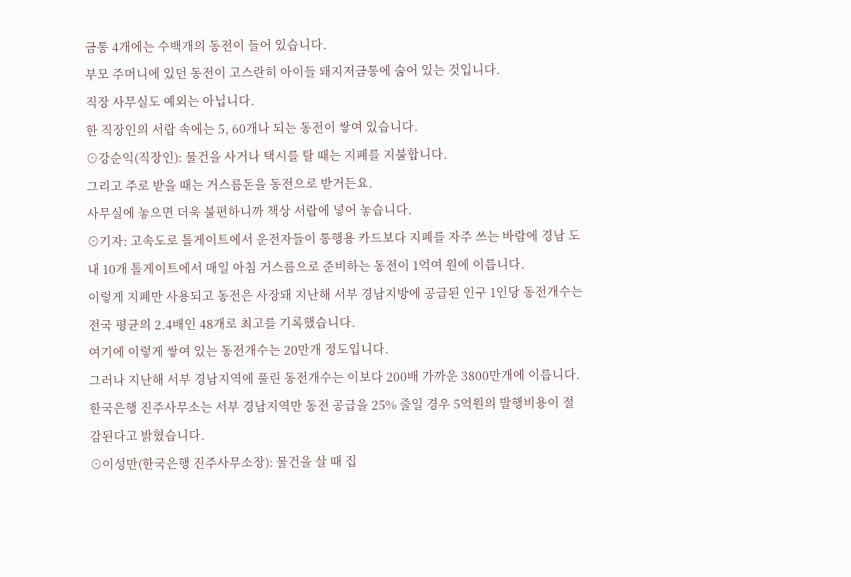금통 4개에는 수백개의 동전이 들어 있습니다.
부모 주머니에 있던 동전이 고스란히 아이들 돼지저금통에 숨어 있는 것입니다.
직장 사무실도 예외는 아닙니다.
한 직장인의 서랍 속에는 5, 60개나 되는 동전이 쌓여 있습니다.
⊙강순익(직장인): 물건을 사거나 택시를 탈 때는 지폐를 지불합니다.
그리고 주로 받을 때는 거스름돈을 동전으로 받거든요.
사무실에 놓으면 더욱 불편하니까 책상 서랍에 넣어 놓습니다.
⊙기자: 고속도로 톨게이트에서 운전자들이 통행용 카드보다 지폐를 자주 쓰는 바람에 경남 도내 10개 톨게이트에서 매일 아침 거스름으로 준비하는 동전이 1억여 원에 이릅니다.
이렇게 지폐만 사용되고 동전은 사장돼 지난해 서부 경남지방에 공급된 인구 1인당 동전개수는 전국 평균의 2.4배인 48개로 최고를 기록했습니다.
여기에 이렇게 쌓여 있는 동전개수는 20만개 정도입니다.
그러나 지난해 서부 경남지역에 풀린 동전개수는 이보다 200배 가까운 3800만개에 이릅니다.
한국은행 진주사무소는 서부 경남지역만 동전 공급을 25% 줄일 경우 5억원의 발행비용이 절감된다고 밝혔습니다.
⊙이성만(한국은행 진주사무소장): 물건을 살 때 집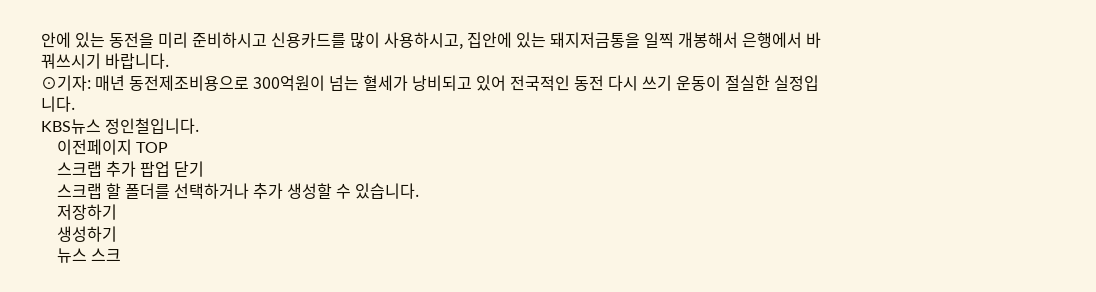안에 있는 동전을 미리 준비하시고 신용카드를 많이 사용하시고, 집안에 있는 돼지저금통을 일찍 개봉해서 은행에서 바꿔쓰시기 바랍니다.
⊙기자: 매년 동전제조비용으로 300억원이 넘는 혈세가 낭비되고 있어 전국적인 동전 다시 쓰기 운동이 절실한 실정입니다.
KBS뉴스 정인철입니다.
    이전페이지 TOP
    스크랩 추가 팝업 닫기
    스크랩 할 폴더를 선택하거나 추가 생성할 수 있습니다.
    저장하기
    생성하기
    뉴스 스크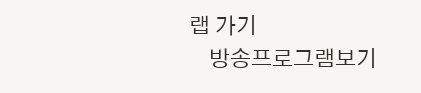랩 가기
    방송프로그램보기